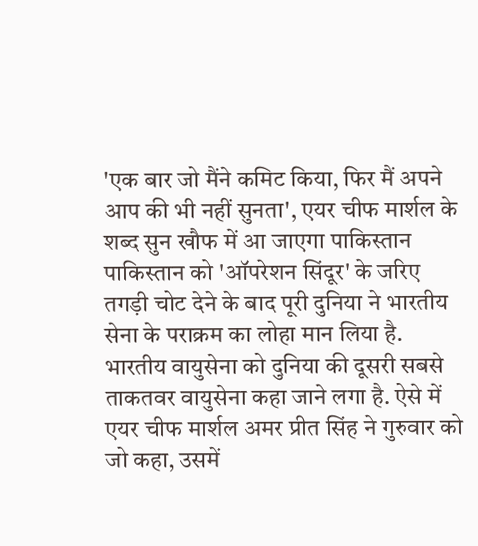'एक बार जो मैंने कमिट किया, फिर मैं अपने आप की भी नहीं सुनता', एयर चीफ मार्शल के शब्द सुन खौफ में आ जाएगा पाकिस्तान
पाकिस्तान को 'ऑपरेशन सिंदूर' के जरिए तगड़ी चोट देने के बाद पूरी दुनिया ने भारतीय सेना के पराक्रम का लोहा मान लिया है. भारतीय वायुसेना को दुनिया की दूसरी सबसे ताकतवर वायुसेना कहा जाने लगा है. ऐसे में एयर चीफ मार्शल अमर प्रीत सिंह ने गुरुवार को जो कहा, उसमें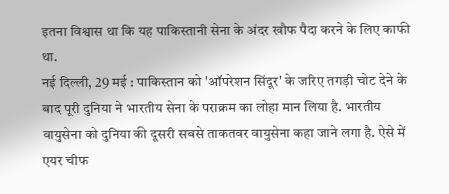इतना विश्वास था कि यह पाकिस्तानी सेना के अंदर खौफ पैदा करने के लिए काफी था.
नई दिल्ली, 29 मई : पाकिस्तान को 'ऑपरेशन सिंदूर' के जरिए तगड़ी चोट देने के बाद पूरी दुनिया ने भारतीय सेना के पराक्रम का लोहा मान लिया है. भारतीय वायुसेना को दुनिया की दूसरी सबसे ताकतवर वायुसेना कहा जाने लगा है. ऐसे में एयर चीफ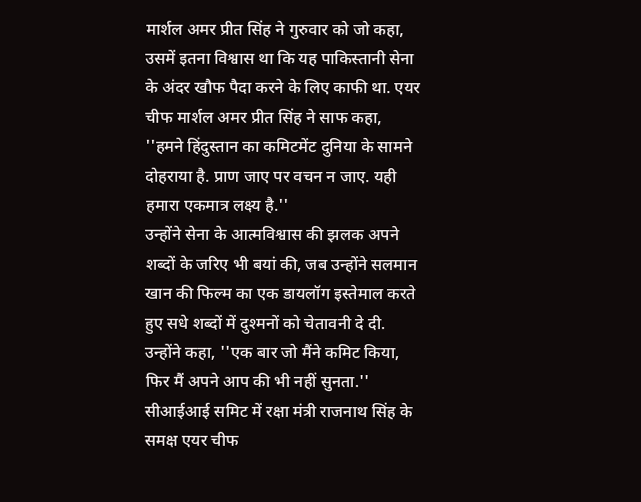मार्शल अमर प्रीत सिंह ने गुरुवार को जो कहा, उसमें इतना विश्वास था कि यह पाकिस्तानी सेना के अंदर खौफ पैदा करने के लिए काफी था. एयर चीफ मार्शल अमर प्रीत सिंह ने साफ कहा, ''हमने हिंदुस्तान का कमिटमेंट दुनिया के सामने दोहराया है. प्राण जाए पर वचन न जाए. यही हमारा एकमात्र लक्ष्य है.''
उन्होंने सेना के आत्मविश्वास की झलक अपने शब्दों के जरिए भी बयां की, जब उन्होंने सलमान खान की फिल्म का एक डायलॉग इस्तेमाल करते हुए सधे शब्दों में दुश्मनों को चेतावनी दे दी. उन्होंने कहा, ''एक बार जो मैंने कमिट किया, फिर मैं अपने आप की भी नहीं सुनता.'' सीआईआई समिट में रक्षा मंत्री राजनाथ सिंह के समक्ष एयर चीफ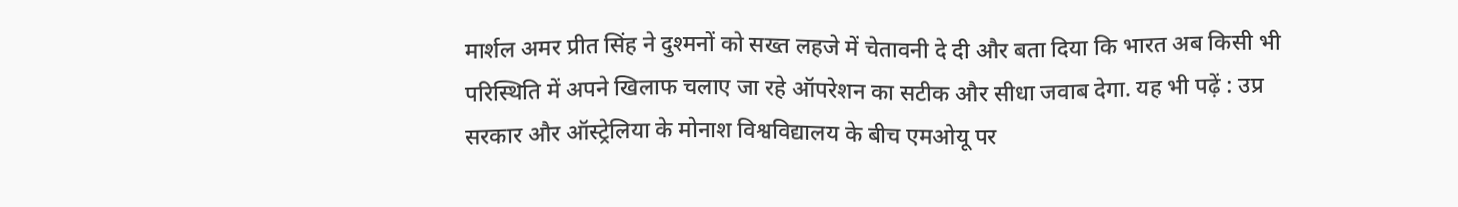मार्शल अमर प्रीत सिंह ने दुश्मनों को सख्त लहजे में चेतावनी दे दी और बता दिया कि भारत अब किसी भी परिस्थिति में अपने खिलाफ चलाए जा रहे ऑपरेशन का सटीक और सीधा जवाब देगा. यह भी पढ़ें : उप्र सरकार और ऑस्ट्रेलिया के मोनाश विश्वविद्यालय के बीच एमओयू पर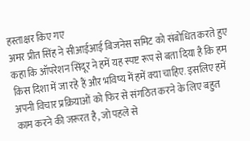हस्ताक्षर किए गए
अमर प्रीत सिंह ने सीआईआई बिजनेस समिट को संबोधित करते हुए कहा कि ऑपरेशन सिंदूर ने हमें यह स्पष्ट रूप से बता दिया है कि हम किस दिशा में जा रहे हैं और भविष्य में हमें क्या चाहिए. इसलिए हमें अपनी विचार प्रक्रियाओं को फिर से संगठित करने के लिए बहुत काम करने की जरूरत है, जो पहले से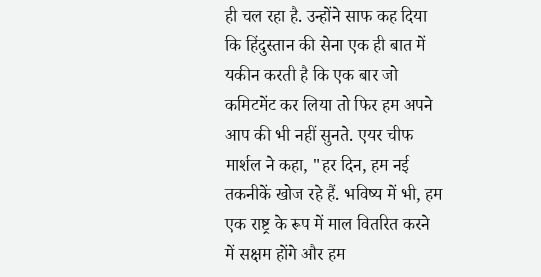ही चल रहा है. उन्होंने साफ कह दिया कि हिंदुस्तान की सेना एक ही बात में यकीन करती है कि एक बार जो कमिटमेंट कर लिया तो फिर हम अपने आप की भी नहीं सुनते. एयर चीफ मार्शल ने कहा, "हर दिन, हम नई तकनीकें खोज रहे हैं. भविष्य में भी, हम एक राष्ट्र के रूप में माल वितरित करने में सक्षम होंगे और हम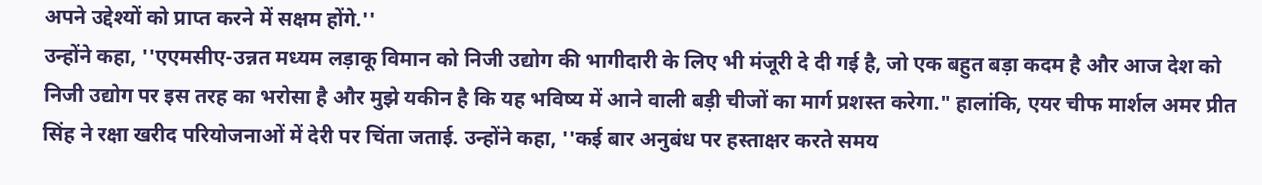अपने उद्देश्यों को प्राप्त करने में सक्षम होंगे.''
उन्होंने कहा, ''एएमसीए-उन्नत मध्यम लड़ाकू विमान को निजी उद्योग की भागीदारी के लिए भी मंजूरी दे दी गई है, जो एक बहुत बड़ा कदम है और आज देश को निजी उद्योग पर इस तरह का भरोसा है और मुझे यकीन है कि यह भविष्य में आने वाली बड़ी चीजों का मार्ग प्रशस्त करेगा." हालांकि, एयर चीफ मार्शल अमर प्रीत सिंह ने रक्षा खरीद परियोजनाओं में देरी पर चिंता जताई. उन्होंने कहा, ''कई बार अनुबंध पर हस्ताक्षर करते समय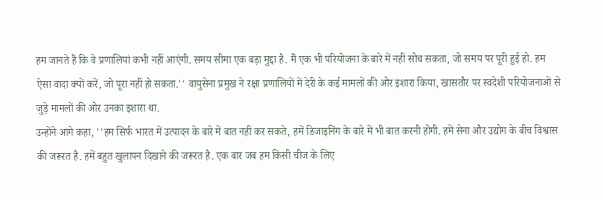हम जानते हैं कि वे प्रणालियां कभी नहीं आएंगी. समय सीमा एक बड़ा मुद्दा है. मैं एक भी परियोजना के बारे में नहीं सोच सकता, जो समय पर पूरी हुई हो. हम ऐसा वादा क्यों करें, जो पूरा नहीं हो सकता.'' वायुसेना प्रमुख ने रक्षा प्रणालियों में देरी के कई मामलों की ओर इशारा किया, खासतौर पर स्वदेशी परियोजनाओं से जुड़े मामलों की ओर उनका इशारा था.
उन्होंने आगे कहा, ''हम सिर्फ भारत में उत्पादन के बारे में बात नहीं कर सकते, हमें डिजाइनिंग के बारे में भी बात करनी होगी. हमें सेना और उद्योग के बीच विश्वास की जरूरत है. हमें बहुत खुलापन दिखाने की जरूरत है. एक बार जब हम किसी चीज के लिए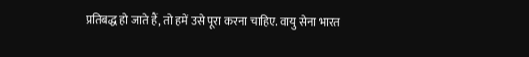प्रतिबद्ध हो जाते हैं, तो हमें उसे पूरा करना चाहिए. वायु सेना भारत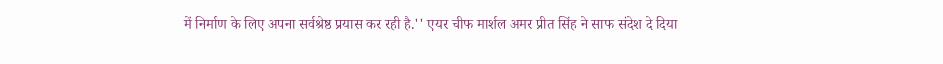में निर्माण के लिए अपना सर्वश्रेष्ठ प्रयास कर रही है.'' एयर चीफ मार्शल अमर प्रीत सिंह ने साफ संदेश दे दिया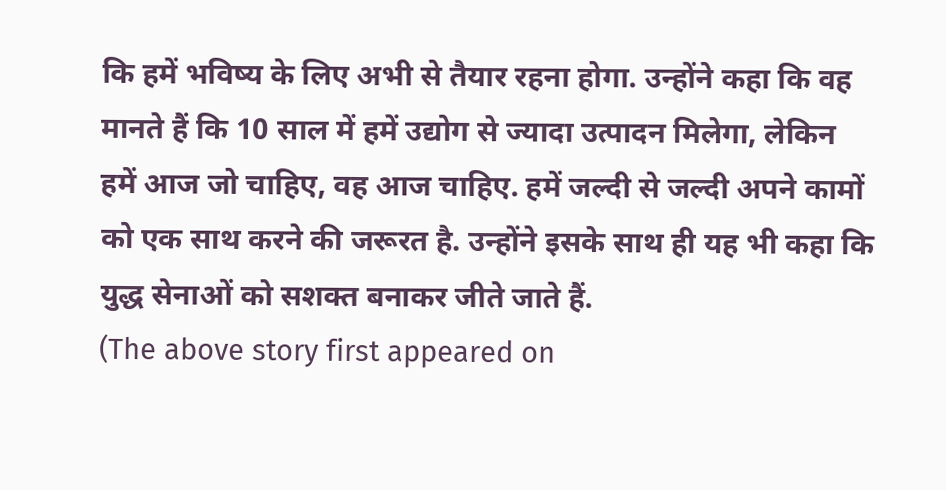कि हमें भविष्य के लिए अभी से तैयार रहना होगा. उन्होंने कहा कि वह मानते हैं कि 10 साल में हमें उद्योग से ज्यादा उत्पादन मिलेगा, लेकिन हमें आज जो चाहिए, वह आज चाहिए. हमें जल्दी से जल्दी अपने कामों को एक साथ करने की जरूरत है. उन्होंने इसके साथ ही यह भी कहा कि युद्ध सेनाओं को सशक्त बनाकर जीते जाते हैं.
(The above story first appeared on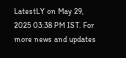LatestLY on May 29, 2025 03:38 PM IST. For more news and updates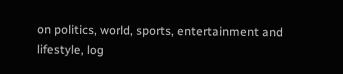on politics, world, sports, entertainment and lifestyle, log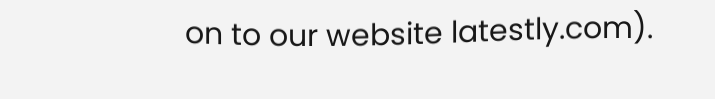on to our website latestly.com).